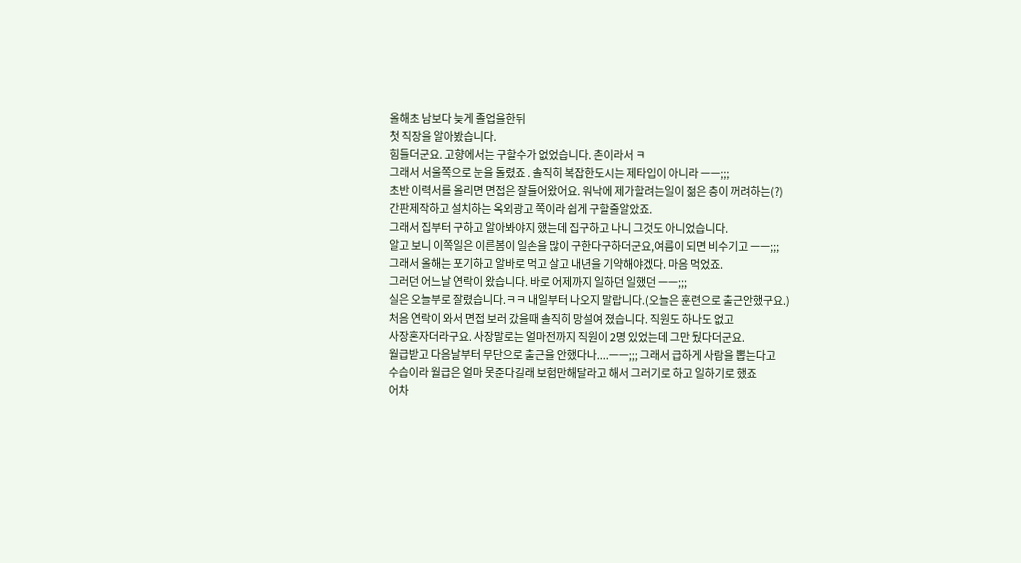올해초 남보다 늦게 졸업을한뒤
첫 직장을 알아봤습니다.
힘들더군요. 고향에서는 구할수가 없었습니다. 촌이라서 ㅋ
그래서 서울쪽으로 눈을 돌렸죠 . 솔직히 복잡한도시는 제타입이 아니라 ㅡㅡ;;;
초반 이력서를 올리면 면접은 잘들어왔어요. 워낙에 제가할려는일이 젊은 층이 꺼려하는(?)
간판제작하고 설치하는 옥외광고 쪽이라 쉽게 구할줄알았죠.
그래서 집부터 구하고 알아봐야지 했는데 집구하고 나니 그것도 아니었습니다.
알고 보니 이쪽일은 이른봄이 일손을 많이 구한다구하더군요,여름이 되면 비수기고 ㅡㅡ;;;
그래서 올해는 포기하고 알바로 먹고 살고 내년을 기약해야겠다. 마음 먹었죠.
그러던 어느날 연락이 왔습니다. 바로 어제까지 일하던 일했던 ㅡㅡ;;;
실은 오늘부로 잘렸습니다.ㅋㅋ 내일부터 나오지 말랍니다.(오늘은 훈련으로 출근안했구요.)
처음 연락이 와서 면접 보러 갔을때 솔직히 망설여 졌습니다. 직원도 하나도 없고
사장혼자더라구요. 사장말로는 얼마전까지 직원이 2명 있었는데 그만 뒀다더군요.
월급받고 다음날부터 무단으로 출근을 안했다나....ㅡㅡ;;; 그래서 급하게 사람을 뽑는다고
수습이라 월급은 얼마 못준다길래 보험만해달라고 해서 그러기로 하고 일하기로 했죠
어차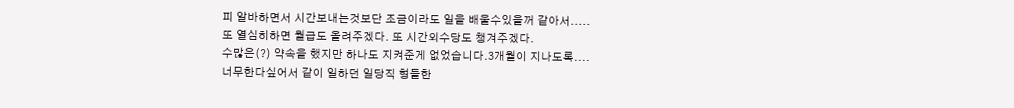피 알바하면서 시간보내는것보단 조금이라도 일을 배울수있을꺼 같아서.....
또 열심히하면 월급도 올려주겠다. 또 시간외수당도 챙겨주겠다.
수많은(?) 약속을 했지만 하나도 지켜준게 없었습니다.3개월이 지나도록....
너무한다싶어서 같이 일하던 일당직 형들한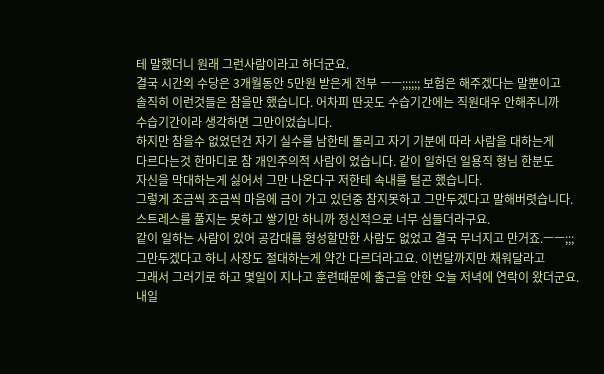테 말했더니 원래 그런사람이라고 하더군요.
결국 시간외 수당은 3개월동안 5만원 받은게 전부 ㅡㅡ;;;;;; 보험은 해주겠다는 말뿐이고
솔직히 이런것들은 참을만 했습니다. 어차피 딴곳도 수습기간에는 직원대우 안해주니까
수습기간이라 생각하면 그만이었습니다.
하지만 참을수 없었던건 자기 실수를 남한테 돌리고 자기 기분에 따라 사람을 대하는게
다르다는것 한마디로 참 개인주의적 사람이 었습니다. 같이 일하던 일용직 형님 한분도
자신을 막대하는게 싫어서 그만 나온다구 저한테 속내를 털곤 했습니다.
그렇게 조금씩 조금씩 마음에 금이 가고 있던중 참지못하고 그만두겠다고 말해버렷습니다.
스트레스를 풀지는 못하고 쌓기만 하니까 정신적으로 너무 심들더라구요.
같이 일하는 사람이 있어 공감대를 형성할만한 사람도 없었고 결국 무너지고 만거죠.ㅡㅡ;;;
그만두겠다고 하니 사장도 절대하는게 약간 다르더라고요. 이번달까지만 채워달라고
그래서 그러기로 하고 몇일이 지나고 훈련때문에 출근을 안한 오늘 저녁에 연락이 왔더군요.
내일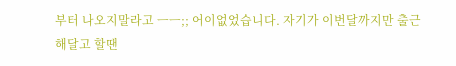부터 나오지말라고 ㅡㅡ;; 어이없었습니다. 자기가 이번달까지만 출근해달고 할땐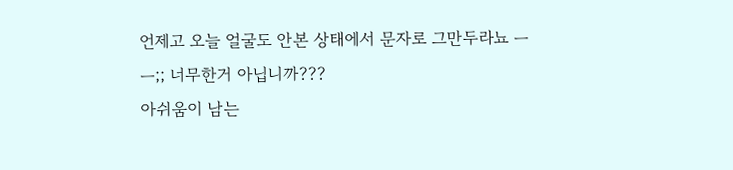언제고 오늘 얼굴도 안본 상태에서 문자로 그만두라뇨 ㅡㅡ;; 너무한거 아닙니까???
아쉬움이 남는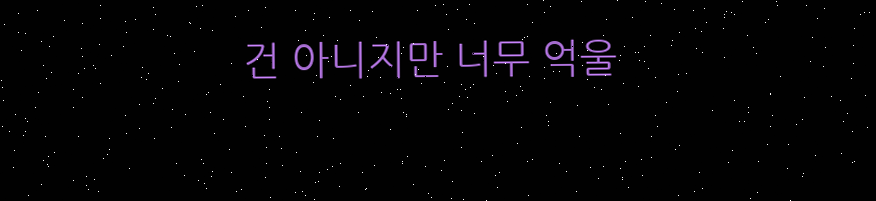건 아니지만 너무 억울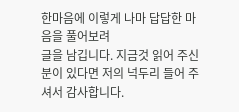한마음에 이렇게 나마 답답한 마음을 풀어보려
글을 남깁니다. 지금것 읽어 주신분이 있다면 저의 넉두리 들어 주셔서 감사합니다.